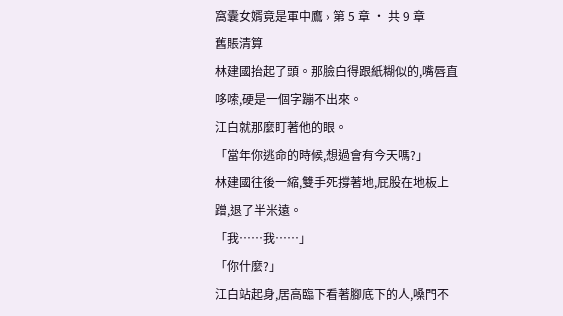窩囊女婿竟是軍中鷹 › 第 5 章 · 共 9 章
舊賬清算
林建國抬起了頭。那臉白得跟紙糊似的,嘴唇直哆嗦,硬是一個字蹦不出來。
江白就那麼盯著他的眼。
「當年你逃命的時候,想過會有今天嗎?」
林建國往後一縮,雙手死撐著地,屁股在地板上蹭,退了半米遠。
「我……我……」
「你什麼?」
江白站起身,居高臨下看著腳底下的人,嗓門不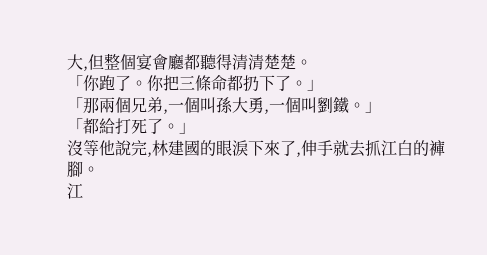大,但整個宴會廳都聽得清清楚楚。
「你跑了。你把三條命都扔下了。」
「那兩個兄弟,一個叫孫大勇,一個叫劉鐵。」
「都給打死了。」
沒等他說完,林建國的眼淚下來了,伸手就去抓江白的褲腳。
江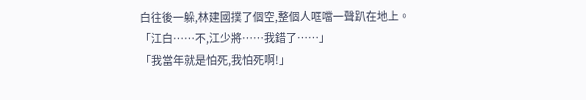白往後一躲,林建國撲了個空,整個人哐噹一聲趴在地上。
「江白……不,江少將……我錯了……」
「我當年就是怕死,我怕死啊!」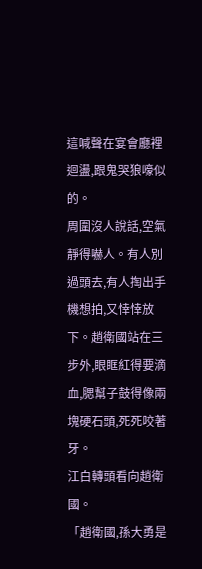這喊聲在宴會廳裡迴盪,跟鬼哭狼嚎似的。
周圍沒人說話,空氣靜得嚇人。有人別過頭去,有人掏出手機想拍,又悻悻放下。趙衛國站在三步外,眼眶紅得要滴血,腮幫子鼓得像兩塊硬石頭,死死咬著牙。
江白轉頭看向趙衛國。
「趙衛國,孫大勇是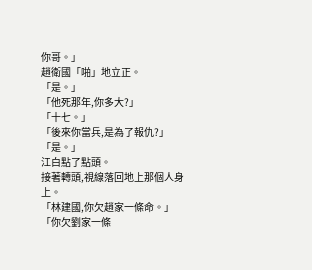你哥。」
趙衛國「啪」地立正。
「是。」
「他死那年,你多大?」
「十七。」
「後來你當兵,是為了報仇?」
「是。」
江白點了點頭。
接著轉頭,視線落回地上那個人身上。
「林建國,你欠趙家一條命。」
「你欠劉家一條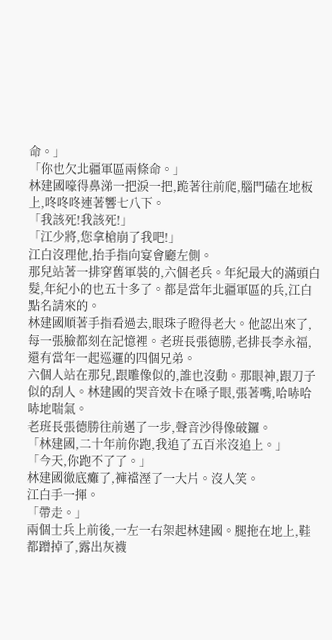命。」
「你也欠北疆軍區兩條命。」
林建國嚎得鼻涕一把淚一把,跪著往前爬,腦門磕在地板上,咚咚咚連著響七八下。
「我該死!我該死!」
「江少將,您拿槍崩了我吧!」
江白沒理他,抬手指向宴會廳左側。
那兒站著一排穿舊軍裝的,六個老兵。年紀最大的滿頭白髮,年紀小的也五十多了。都是當年北疆軍區的兵,江白點名請來的。
林建國順著手指看過去,眼珠子瞪得老大。他認出來了,每一張臉都刻在記憶裡。老班長張德勝,老排長李永福,還有當年一起巡邏的四個兄弟。
六個人站在那兒,跟雕像似的,誰也沒動。那眼神,跟刀子似的刮人。林建國的哭音效卡在嗓子眼,張著嘴,哈哧哈哧地喘氣。
老班長張德勝往前邁了一步,聲音沙得像破鑼。
「林建國,二十年前你跑,我追了五百米沒追上。」
「今天,你跑不了了。」
林建國徹底癱了,褲襠溼了一大片。沒人笑。
江白手一揮。
「帶走。」
兩個士兵上前後,一左一右架起林建國。腿拖在地上,鞋都蹭掉了,露出灰襪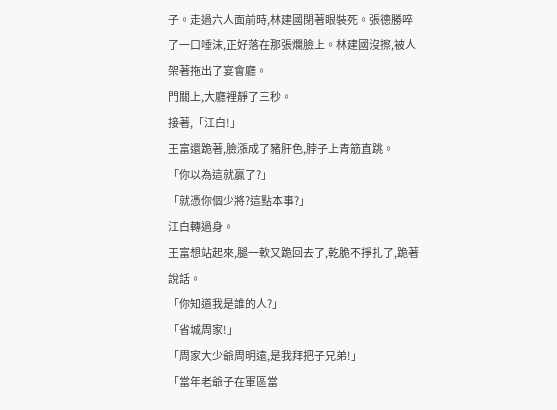子。走過六人面前時,林建國閉著眼裝死。張德勝啐了一口唾沫,正好落在那張爛臉上。林建國沒擦,被人架著拖出了宴會廳。
門關上,大廳裡靜了三秒。
接著,「江白!」
王富還跪著,臉漲成了豬肝色,脖子上青筋直跳。
「你以為這就贏了?」
「就憑你個少將?這點本事?」
江白轉過身。
王富想站起來,腿一軟又跪回去了,乾脆不掙扎了,跪著說話。
「你知道我是誰的人?」
「省城周家!」
「周家大少爺周明遠,是我拜把子兄弟!」
「當年老爺子在軍區當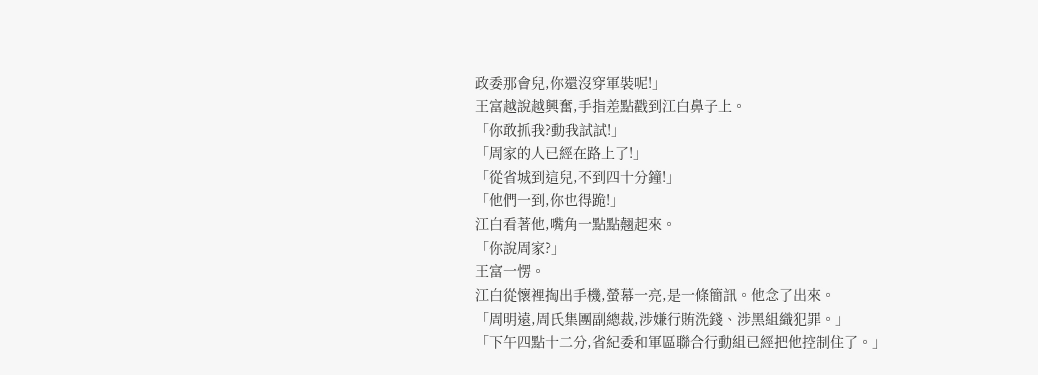政委那會兒,你還沒穿軍裝呢!」
王富越說越興奮,手指差點戳到江白鼻子上。
「你敢抓我?動我試試!」
「周家的人已經在路上了!」
「從省城到這兒,不到四十分鐘!」
「他們一到,你也得跪!」
江白看著他,嘴角一點點翹起來。
「你說周家?」
王富一愣。
江白從懷裡掏出手機,螢幕一亮,是一條簡訊。他念了出來。
「周明遠,周氏集團副總裁,涉嫌行賄洗錢、涉黑組織犯罪。」
「下午四點十二分,省紀委和軍區聯合行動組已經把他控制住了。」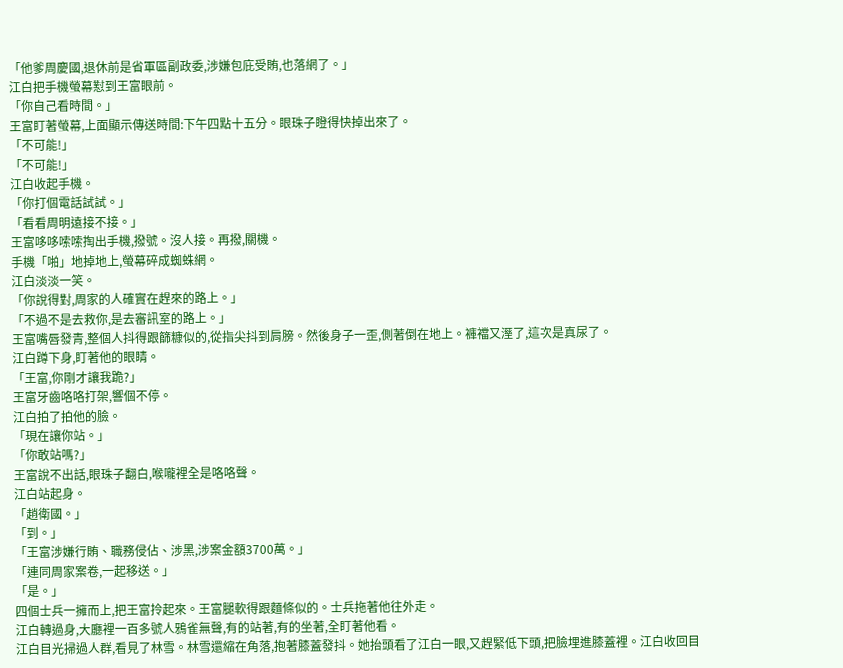「他爹周慶國,退休前是省軍區副政委,涉嫌包庇受賄,也落網了。」
江白把手機螢幕懟到王富眼前。
「你自己看時間。」
王富盯著螢幕,上面顯示傳送時間:下午四點十五分。眼珠子瞪得快掉出來了。
「不可能!」
「不可能!」
江白收起手機。
「你打個電話試試。」
「看看周明遠接不接。」
王富哆哆嗦嗦掏出手機,撥號。沒人接。再撥,關機。
手機「啪」地掉地上,螢幕碎成蜘蛛網。
江白淡淡一笑。
「你說得對,周家的人確實在趕來的路上。」
「不過不是去救你,是去審訊室的路上。」
王富嘴唇發青,整個人抖得跟篩糠似的,從指尖抖到肩膀。然後身子一歪,側著倒在地上。褲襠又溼了,這次是真尿了。
江白蹲下身,盯著他的眼睛。
「王富,你剛才讓我跪?」
王富牙齒咯咯打架,響個不停。
江白拍了拍他的臉。
「現在讓你站。」
「你敢站嗎?」
王富說不出話,眼珠子翻白,喉嚨裡全是咯咯聲。
江白站起身。
「趙衛國。」
「到。」
「王富涉嫌行賄、職務侵佔、涉黑,涉案金額3700萬。」
「連同周家案卷,一起移送。」
「是。」
四個士兵一擁而上,把王富拎起來。王富腿軟得跟麵條似的。士兵拖著他往外走。
江白轉過身,大廳裡一百多號人鴉雀無聲,有的站著,有的坐著,全盯著他看。
江白目光掃過人群,看見了林雪。林雪還縮在角落,抱著膝蓋發抖。她抬頭看了江白一眼,又趕緊低下頭,把臉埋進膝蓋裡。江白收回目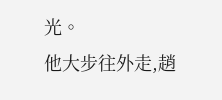光。
他大步往外走,趙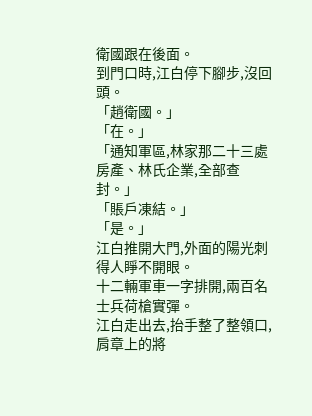衛國跟在後面。
到門口時,江白停下腳步,沒回頭。
「趙衛國。」
「在。」
「通知軍區,林家那二十三處房產、林氏企業,全部查封。」
「賬戶凍結。」
「是。」
江白推開大門,外面的陽光刺得人睜不開眼。
十二輛軍車一字排開,兩百名士兵荷槍實彈。
江白走出去,抬手整了整領口,肩章上的將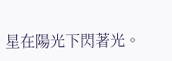星在陽光下閃著光。